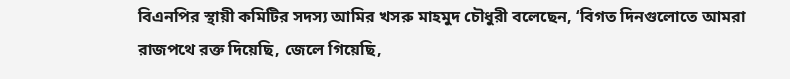বিএনপির স্থায়ী কমিটির সদস্য আমির খসরু মাহমুদ চৌধুরী বলেছেন, ‘বিগত দিনগুলোতে আমরা রাজপথে রক্ত দিয়েছি, জেলে গিয়েছি,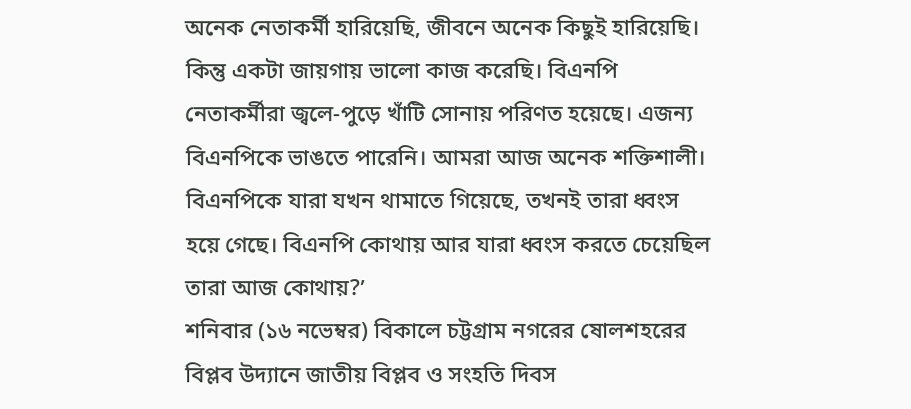অনেক নেতাকর্মী হারিয়েছি, জীবনে অনেক কিছুই হারিয়েছি। কিন্তু একটা জায়গায় ভালো কাজ করেছি। বিএনপি নেতাকর্মীরা জ্বলে-পুড়ে খাঁটি সোনায় পরিণত হয়েছে। এজন্য বিএনপিকে ভাঙতে পারেনি। আমরা আজ অনেক শক্তিশালী। বিএনপিকে যারা যখন থামাতে গিয়েছে, তখনই তারা ধ্বংস হয়ে গেছে। বিএনপি কোথায় আর যারা ধ্বংস করতে চেয়েছিল তারা আজ কোথায়?’
শনিবার (১৬ নভেম্বর) বিকালে চট্টগ্রাম নগরের ষোলশহরের বিপ্লব উদ্যানে জাতীয় বিপ্লব ও সংহতি দিবস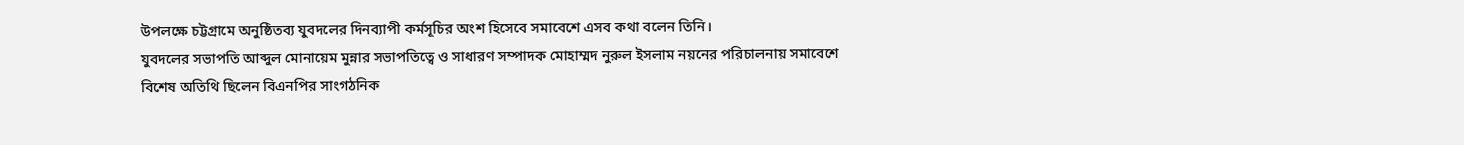উপলক্ষে চট্টগ্রামে অনুষ্ঠিতব্য যুবদলের দিনব্যাপী কর্মসূচির অংশ হিসেবে সমাবেশে এসব কথা বলেন তিনি।
যুবদলের সভাপতি আব্দুল মোনায়েম মুন্নার সভাপতিত্বে ও সাধারণ সম্পাদক মোহাম্মদ নুরুল ইসলাম নয়নের পরিচালনায় সমাবেশে বিশেষ অতিথি ছিলেন বিএনপির সাংগঠনিক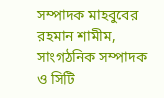সম্পাদক মাহবুবের রহমান শামীম, সাংগঠনিক সম্পাদক ও সিটি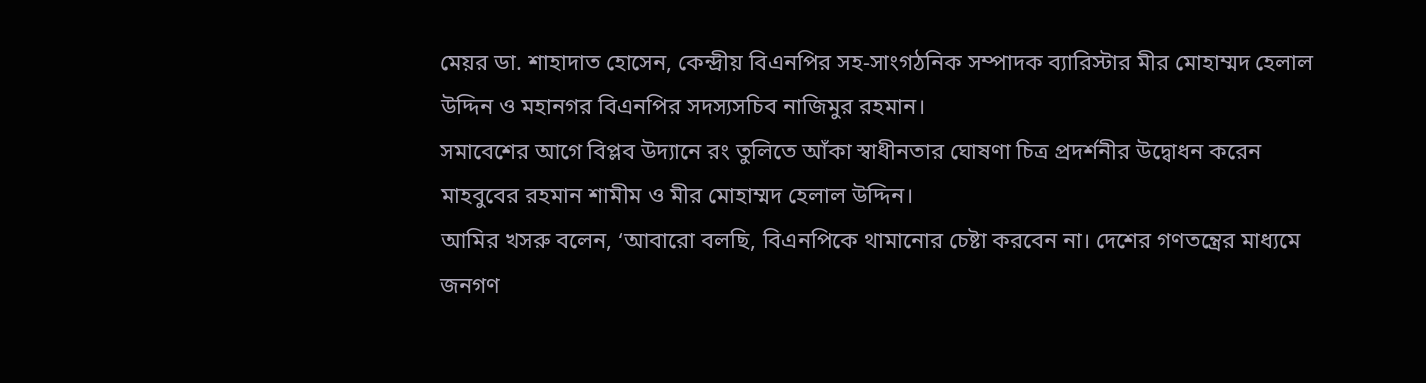মেয়র ডা. শাহাদাত হোসেন, কেন্দ্রীয় বিএনপির সহ-সাংগঠনিক সম্পাদক ব্যারিস্টার মীর মোহাম্মদ হেলাল উদ্দিন ও মহানগর বিএনপির সদস্যসচিব নাজিমুর রহমান।
সমাবেশের আগে বিপ্লব উদ্যানে রং তুলিতে আঁকা স্বাধীনতার ঘোষণা চিত্র প্রদর্শনীর উদ্বোধন করেন মাহবুবের রহমান শামীম ও মীর মোহাম্মদ হেলাল উদ্দিন।
আমির খসরু বলেন, ‘আবারো বলছি, বিএনপিকে থামানোর চেষ্টা করবেন না। দেশের গণতন্ত্রের মাধ্যমে জনগণ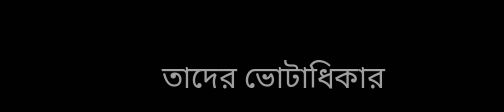তাদের ভোটাধিকার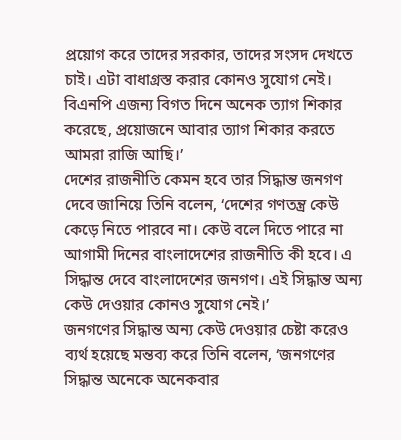প্রয়োগ করে তাদের সরকার, তাদের সংসদ দেখতে চাই। এটা বাধাগ্রস্ত করার কোনও সুযোগ নেই। বিএনপি এজন্য বিগত দিনে অনেক ত্যাগ শিকার করেছে, প্রয়োজনে আবার ত্যাগ শিকার করতে আমরা রাজি আছি।’
দেশের রাজনীতি কেমন হবে তার সিদ্ধান্ত জনগণ দেবে জানিয়ে তিনি বলেন, ‘দেশের গণতন্ত্র কেউ কেড়ে নিতে পারবে না। কেউ বলে দিতে পারে না আগামী দিনের বাংলাদেশের রাজনীতি কী হবে। এ সিদ্ধান্ত দেবে বাংলাদেশের জনগণ। এই সিদ্ধান্ত অন্য কেউ দেওয়ার কোনও সুযোগ নেই।’
জনগণের সিদ্ধান্ত অন্য কেউ দেওয়ার চেষ্টা করেও ব্যর্থ হয়েছে মন্তব্য করে তিনি বলেন, ‘জনগণের সিদ্ধান্ত অনেকে অনেকবার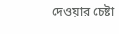দেওয়ার চেষ্টা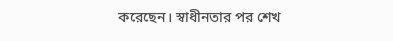করেছেন। স্বাধীনতার পর শেখ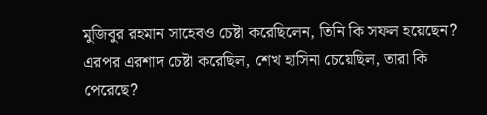মুজিবুর রহমান সাহেবও চেষ্টা করেছিলেন, তিনি কি সফল হয়েছেন? এরপর এরশাদ চেষ্টা করেছিল, শেখ হাসিনা চেয়েছিল, তারা কি পেরেছে?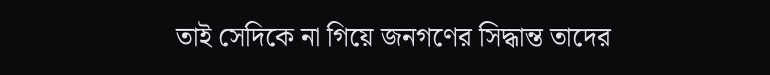তাই সেদিকে না গিয়ে জনগণের সিদ্ধান্ত তাদের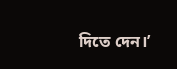দিতে দেন।’